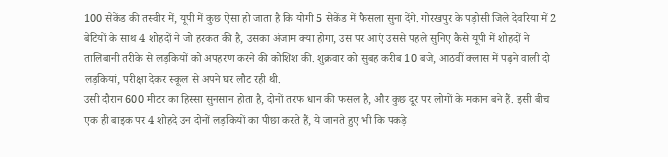100 सेकेंड की तस्वीर में, यूपी में कुछ ऐसा हो जाता है कि योगी 5 सेकेंड में फैसला सुना देंगे. गोरखपुर के पड़ोसी जिले देवरिया में 2 बेटियों के साथ 4 शोहदों ने जो हरकत की है, उसका अंजाम क्या होगा, उस पर आएं उससे पहले सुनिए कैसे यूपी में शोहदों ने तालिबानी तरीके से लड़कियों को अपहरण करने की कोशिश की. शुक्रवार को सुबह करीब 10 बजे, आठवीं क्लास में पढ़ने वाली दो लड़कियां, परीक्षा देकर स्कूल से अपने घर लौट रही थी.
उसी दौरान 600 मीटर का हिस्सा सुनसान होता है, दोनों तरफ धान की फसल है, और कुछ दूर पर लोगों के मकान बने हैं. इसी बीच एक ही बाइक पर 4 शोहदे उन दोनों लड़कियों का पीछा करते हैं, ये जानते हुए भी कि पकड़े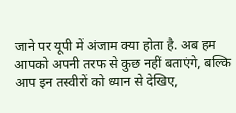जाने पर यूपी में अंजाम क्या होता है. अब हम आपको अपनी तरफ से कुछ नहीं बताएंगे, बल्कि आप इन तस्वीरों को ध्यान से देखिए,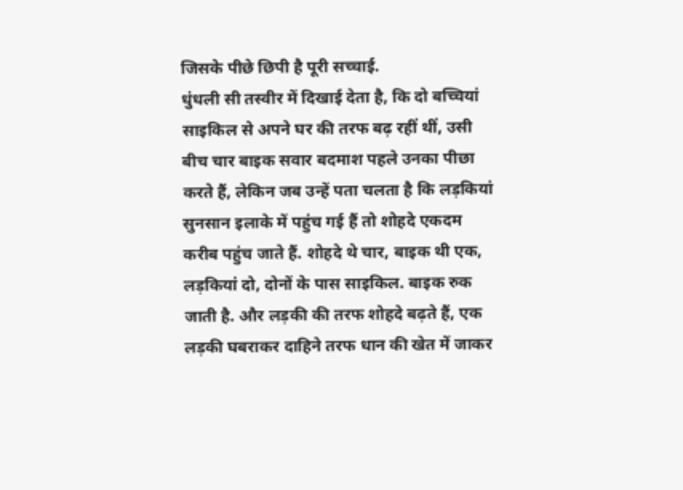जिसके पीछे छिपी है पूरी सच्चाई.
धुंधली सी तस्वीर में दिखाई देता है, कि दो बच्चियां साइकिल से अपने घर की तरफ बढ़ रहीं थीं, उसी बीच चार बाइक सवार बदमाश पहले उनका पीछा करते हैं, लेकिन जब उन्हें पता चलता है कि लड़कियां सुनसान इलाके में पहुंच गई हैं तो शोहदे एकदम करीब पहुंच जाते हैं. शोहदे थे चार, बाइक थी एक, लड़कियां दो, दोनों के पास साइकिल. बाइक रुक जाती है. और लड़की की तरफ शोहदे बढ़ते हैं, एक लड़की घबराकर दाहिने तरफ धान की खेत में जाकर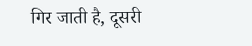गिर जाती है, दूसरी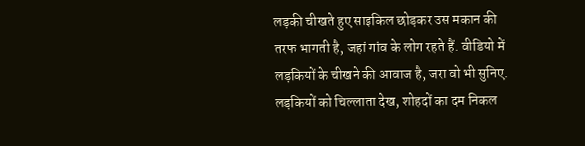लड़की चीखते हुए साइकिल छोड़कर उस मकान की तरफ भागती है, जहां गांव के लोग रहते हैं. वीडियो में लड़कियों के चीखने की आवाज है, जरा वो भी सुनिए.
लड़कियों को चिल्लाता देख, शोहदों का दम निकल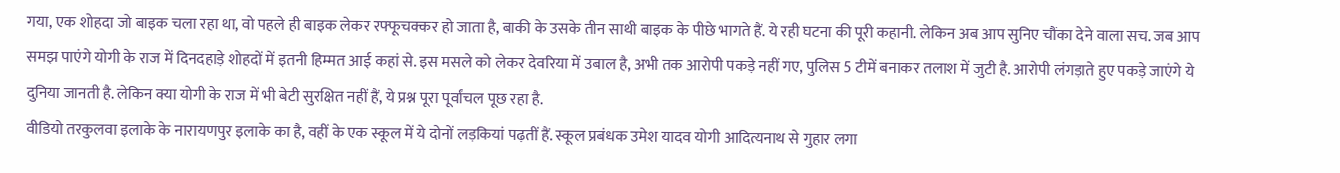गया, एक शोहदा जो बाइक चला रहा था, वो पहले ही बाइक लेकर रफ्फूचक्कर हो जाता है, बाकी के उसके तीन साथी बाइक के पीछे भागते हैं. ये रही घटना की पूरी कहानी. लेकिन अब आप सुनिए चौंका देने वाला सच. जब आप समझ पाएंगे योगी के राज में दिनदहाड़े शोहदों में इतनी हिम्मत आई कहां से. इस मसले को लेकर देवरिया में उबाल है, अभी तक आरोपी पकड़े नहीं गए, पुलिस 5 टीमें बनाकर तलाश में जुटी है. आरोपी लंगड़ाते हुए पकड़े जाएंगे ये दुनिया जानती है. लेकिन क्या योगी के राज में भी बेटी सुरक्षित नहीं हैं, ये प्रश्न पूरा पूर्वांचल पूछ रहा है.
वीडियो तरकुलवा इलाके के नारायणपुर इलाके का है, वहीं के एक स्कूल में ये दोनों लड़कियां पढ़तीं हैं. स्कूल प्रबंधक उमेश यादव योगी आदित्यनाथ से गुहार लगा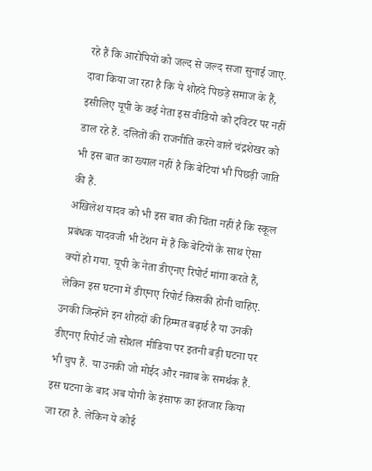रहे हैं कि आरोपियों को जल्द से जल्द सजा सुनाई जाए. दावा किया जा रहा है कि ये शोहदे पिछड़े समाज के हैं, इसीलिए यूपी के कई नेता इस वीडियो को ट्विटर पर नहीं डाल रहे हैं. दलितों की राजनीति करने वाले चंद्रशेखर को भी इस बात का ख्याल नहीं है कि बेटियां भी पिछड़ी जाति की हैं.
अखिलेश यादव को भी इस बात की चिंता नहीं है कि स्कूल प्रबंधक यादवजी भी टेंशन में हैं कि बेटियों के साथ ऐसा क्यों हो गया. यूपी के नेता डीएनए रिपोर्ट मांगा करते हैं, लेकिन इस घटना में डीएनए रिपोर्ट किसकी होनी चाहिए. उनकी जिन्होंने इन शोहदों की हिम्मत बढ़ाई है या उनकी डीएनए रिपोर्ट जो सोशल मीडिया पर इतनी बड़ी घटना पर भी चुप हैं. या उनकी जो मोईद और नवाब के समर्थक हैं.
इस घटना के बाद अब योगी के इंसाफ का इंतजार किया जा रहा है. लेकिन ये कोई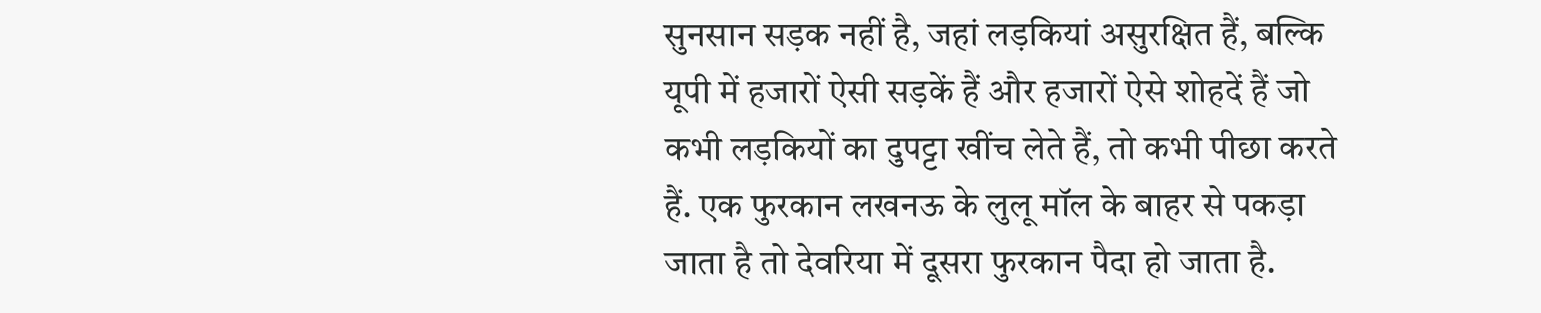सुनसान सड़क नहीं है, जहां लड़कियां असुरक्षित हैं, बल्कि यूपी में हजारों ऐसी सड़कें हैं और हजारों ऐसे शोहदें हैं जो कभी लड़कियों का दुपट्टा खींच लेते हैं, तो कभी पीछा करते हैं. एक फुरकान लखनऊ के लुलू मॉल के बाहर से पकड़ा जाता है तो देवरिया में दूसरा फुरकान पैदा हो जाता है.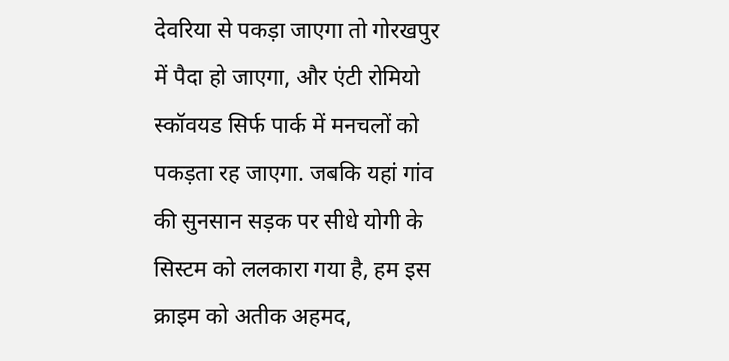देवरिया से पकड़ा जाएगा तो गोरखपुर में पैदा हो जाएगा, और एंटी रोमियो स्कॉवयड सिर्फ पार्क में मनचलों को पकड़ता रह जाएगा. जबकि यहां गांव की सुनसान सड़क पर सीधे योगी के सिस्टम को ललकारा गया है, हम इस क्राइम को अतीक अहमद,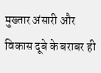मुख्तार अंसारी और विकास दूबे के बराबर ही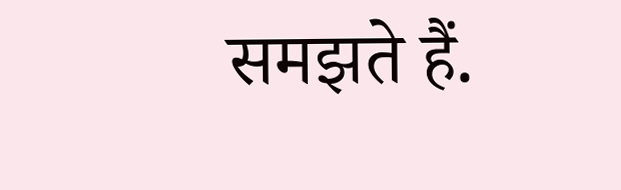समझते हैं.